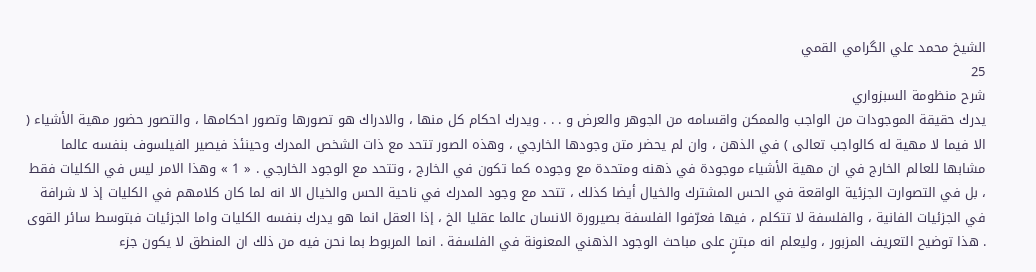الشيخ محمد علي الگرامي القمي
25
شرح منظومة السبزواري
يدرك حقيقة الموجودات من الواجب والممكن واقسامه من الجوهر والعرض و . . . ويدرك احكام كل منها ، والادراك هو تصورها وتصور احكامها ، والتصور حضور مهية الأشياء ( الا فيما لا مهية له كالواجب تعالى ) في الذهن ، وان لم يحضر متن وجودها الخارجي ، وهذه الصور تتحد مع ذات الشخص المدرك وحينئذ فيصير الفيلسوف بنفسه عالما مشابها للعالم الخارج في ان مهية الأشياء موجودة في ذهنه ومتحدة مع وجوده كما تكون في الخارج ، وتتحد مع الوجود الخارجي . « 1 » وهذا الامر ليس في الكليات فقط ، بل في التصوارت الجزئية الواقعة في الحس المشترك والخيال أيضا كذلك ، تتحد مع وجود المدرك في ناحية الحس والخيال الا انه لما كان كلامهم في الكليات إذ لا شرافة في الجزئيات الفانية ، والفلسفة لا تتكلم ، فيها فعرّفوا الفلسفة بصيرورة الانسان عالما عقليا الخ ، إذا العقل انما هو يدرك بنفسه الكليات واما الجزئيات فبتوسط سائر القوى . هذا توضيح التعريف المزبور ، وليعلم انه مبتنٍ على مباحث الوجود الذهني المعنونة في الفلسفة . انما المربوط بما نحن فيه من ذلك ان المنطق لا يكون جزء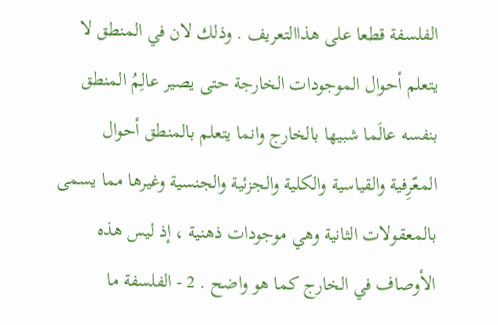الفلسفة قطعا على هذاالتعريف . وذلك لان في المنطق لا يتعلم أحوال الموجودات الخارجة حتى يصير عالِمُ المنطق بنفسه عالَما شبيها بالخارج وانما يتعلم بالمنطق أحوال المعّرِفية والقياسية والكلية والجزئية والجنسية وغيرها مما يسمى بالمعقولات الثانية وهي موجودات ذهنية ، إذ ليس هذه الأوصاف في الخارج كما هو واضح . 2 - الفلسفة ما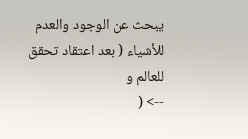يبحث عن الوجود والعدم للأشياء ( بعد اعتقاد تحقق للعالم و
--> (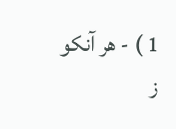1 ) - هر آنكو ز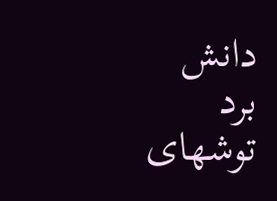دانش برد توشهاى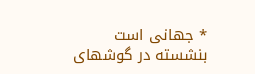* جهانى است بنشسته در گوشهاى